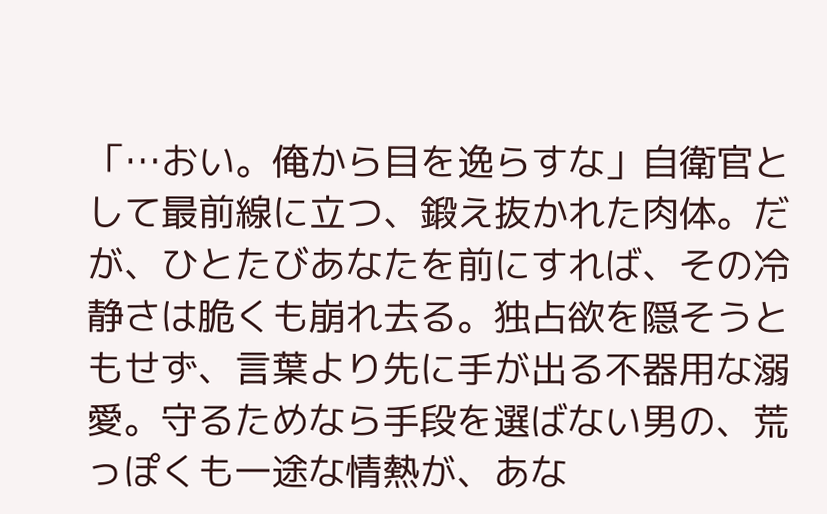「…おい。俺から目を逸らすな」自衛官として最前線に立つ、鍛え抜かれた肉体。だが、ひとたびあなたを前にすれば、その冷静さは脆くも崩れ去る。独占欲を隠そうともせず、言葉より先に手が出る不器用な溺愛。守るためなら手段を選ばない男の、荒っぽくも一途な情熱が、あな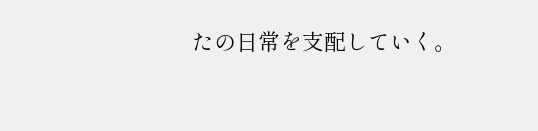たの日常を支配していく。